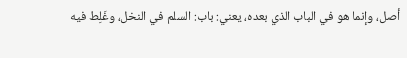أصل، وإنما هو في الباب الذي بعده، يعني: باب: السلم في النخل، وغَلِط فيه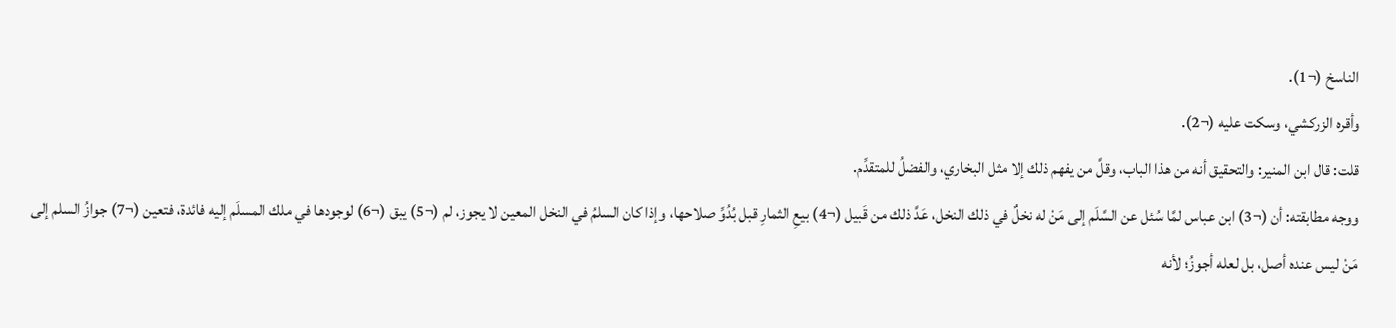الناسخ (¬1).
وأقره الزركشي، وسكت عليه (¬2).
قلت: قال ابن المنير: والتحقيق أنه من هذا الباب، وقلَّ من يفهم ذلك إلا مثل البخاري، والفضلُ للمتقدِّم.
ووجه مطابقته: أن (¬3) ابن عباس لمَّا سُئل عن السَّلَم إلى مَنْ له نخلٌ في ذلك النخل، عَدَّ ذلك من قَبيل (¬4) بيعِ الثمارِ قبل بُدُوِّ صلاحها، وإذا كان السلمُ في النخل المعين لا يجوز، لم (¬5) يبق (¬6) لوجودها في ملك المسلَم إليه فائدة، فتعين (¬7) جوازُ السلم إلى مَنْ ليس عنده أصل، بل لعله أجوزُ؛ لأنه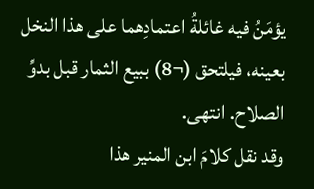يؤمَنُ فيه غائلةُ اعتمادِهما على هذا النخل بعينه، فيلتحق (¬8) ببيع الثمار قبل بدوِّ الصلاح. انتهى.
وقد نقل كلامَ ابن المنير هذا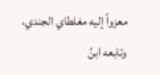معزواً إليه مغلطاي الجندي، وتابعه ابنُ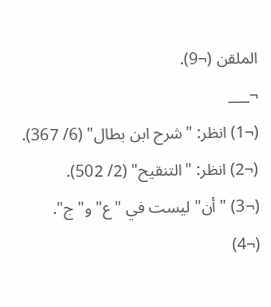الملقن (¬9).
¬___
(¬1) انظر: "شرح ابن بطال" (6/ 367).
(¬2) انظر: "التنقيح" (2/ 502).
(¬3) "أن" ليست في "ع" و"ج".
(¬4)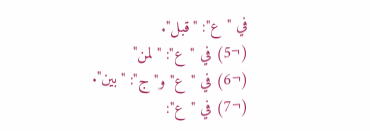في "ع": "قبل".
(¬5) في "ع": "لمن"
(¬6) في "ع" و"ج": "بين".
(¬7) في "ع":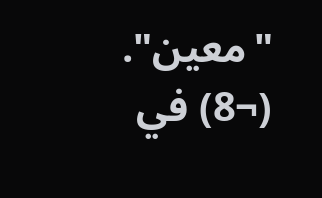"معين".
(¬8) في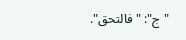"ج": "فالتحق".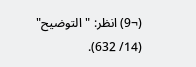(¬9) انظر: "التوضيح" (14/ 632).